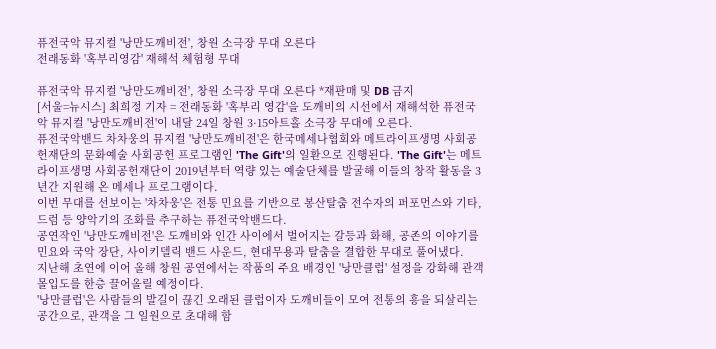퓨전국악 뮤지컬 '낭만도깨비전', 창원 소극장 무대 오른다
전래동화 '혹부리영감' 재해석 체험형 무대

퓨전국악 뮤지컬 '낭만도깨비전', 창원 소극장 무대 오른다 *재판매 및 DB 금지
[서울=뉴시스] 최희정 기자 = 전래동화 '혹부리 영감'을 도깨비의 시선에서 재해석한 퓨전국악 뮤지컬 '낭만도깨비전'이 내달 24일 창원 3·15아트홀 소극장 무대에 오른다.
퓨전국악밴드 차차웅의 뮤지컬 '낭만도깨비전'은 한국메세나협회와 메트라이프생명 사회공헌재단의 문화예술 사회공헌 프로그램인 'The Gift'의 일환으로 진행된다. 'The Gift'는 메트라이프생명 사회공헌재단이 2019년부터 역량 있는 예술단체를 발굴해 이들의 창작 활동을 3년간 지원해 온 메세나 프로그램이다.
이번 무대를 선보이는 '차차웅'은 전통 민요를 기반으로 봉산탈춤 전수자의 퍼포먼스와 기타, 드럼 등 양악기의 조화를 추구하는 퓨전국악밴드다.
공연작인 '낭만도깨비전'은 도깨비와 인간 사이에서 벌어지는 갈등과 화해, 공존의 이야기를 민요와 국악 장단, 사이키델릭 밴드 사운드, 현대무용과 탈춤을 결합한 무대로 풀어냈다.
지난해 초연에 이어 올해 창원 공연에서는 작품의 주요 배경인 '낭만클럽' 설정을 강화해 관객 몰입도를 한층 끌어올릴 예정이다.
'낭만클럽'은 사람들의 발길이 끊긴 오래된 클럽이자 도깨비들이 모여 전통의 흥을 되살리는 공간으로, 관객을 그 일원으로 초대해 함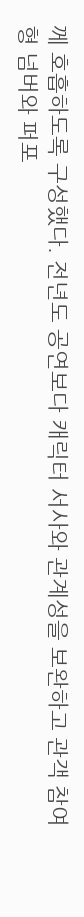께 호흡하도록 구성했다. 전년도 공연보다 캐릭터 서사와 관계성을 보완하고 관객 참여형 넘버와 퍼포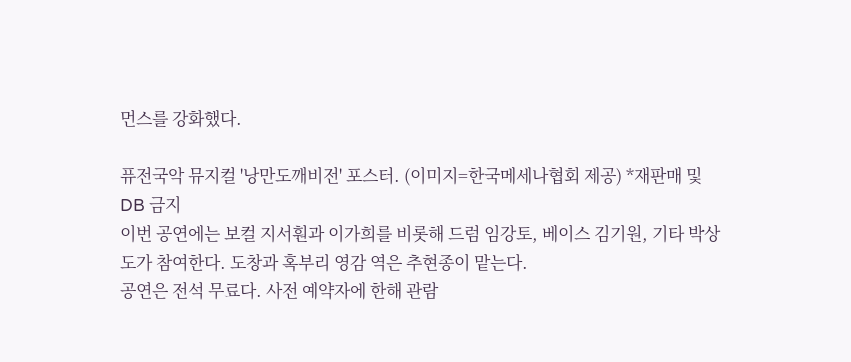먼스를 강화했다.

퓨전국악 뮤지컬 '낭만도깨비전' 포스터. (이미지=한국메세나협회 제공) *재판매 및 DB 금지
이번 공연에는 보컬 지서훤과 이가희를 비롯해 드럼 임강토, 베이스 김기원, 기타 박상도가 참여한다. 도창과 혹부리 영감 역은 추현종이 맡는다.
공연은 전석 무료다. 사전 예약자에 한해 관람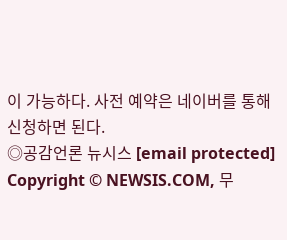이 가능하다. 사전 예약은 네이버를 통해 신청하면 된다.
◎공감언론 뉴시스 [email protected]
Copyright © NEWSIS.COM, 무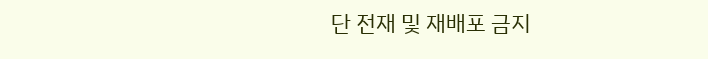단 전재 및 재배포 금지